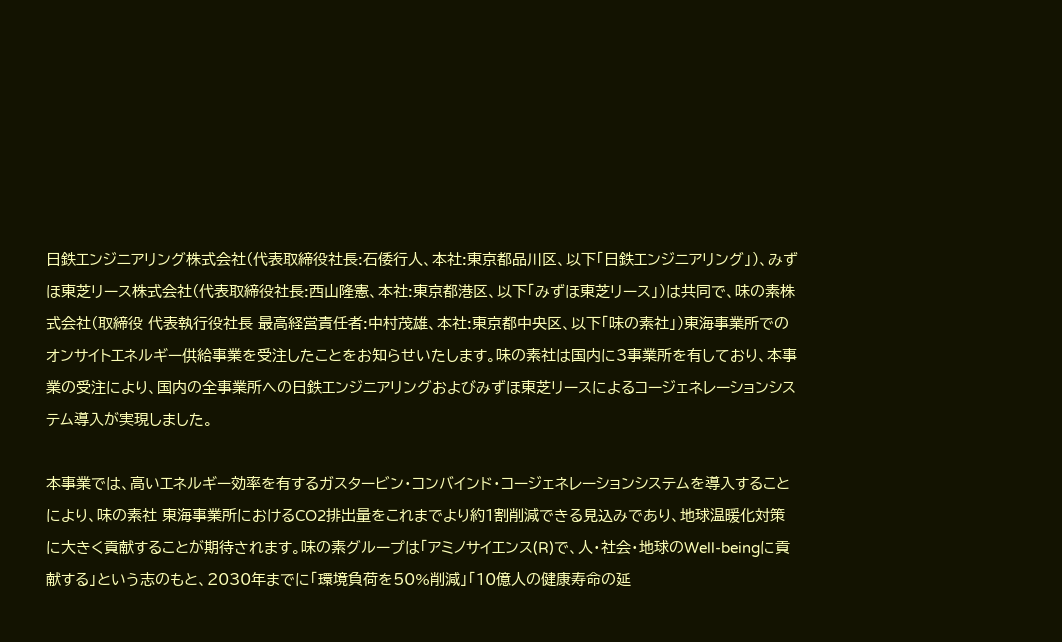日鉄エンジニアリング株式会社(代表取締役社長:石倭行人、本社:東京都品川区、以下「日鉄エンジニアリング」)、みずほ東芝リース株式会社(代表取締役社長:西山隆憲、本社:東京都港区、以下「みずほ東芝リース」)は共同で、味の素株式会社(取締役 代表執行役社長 最高経営責任者:中村茂雄、本社:東京都中央区、以下「味の素社」)東海事業所でのオンサイトエネルギー供給事業を受注したことをお知らせいたします。味の素社は国内に3事業所を有しており、本事業の受注により、国内の全事業所への日鉄エンジニアリングおよびみずほ東芝リースによるコージェネレーションシステム導入が実現しました。

本事業では、高いエネルギー効率を有するガスタービン・コンバインド・コージェネレーションシステムを導入することにより、味の素社 東海事業所におけるCO2排出量をこれまでより約1割削減できる見込みであり、地球温暖化対策に大きく貢献することが期待されます。味の素グループは「アミノサイエンス(R)で、人・社会・地球のWell-beingに貢献する」という志のもと、2030年までに「環境負荷を50%削減」「10億人の健康寿命の延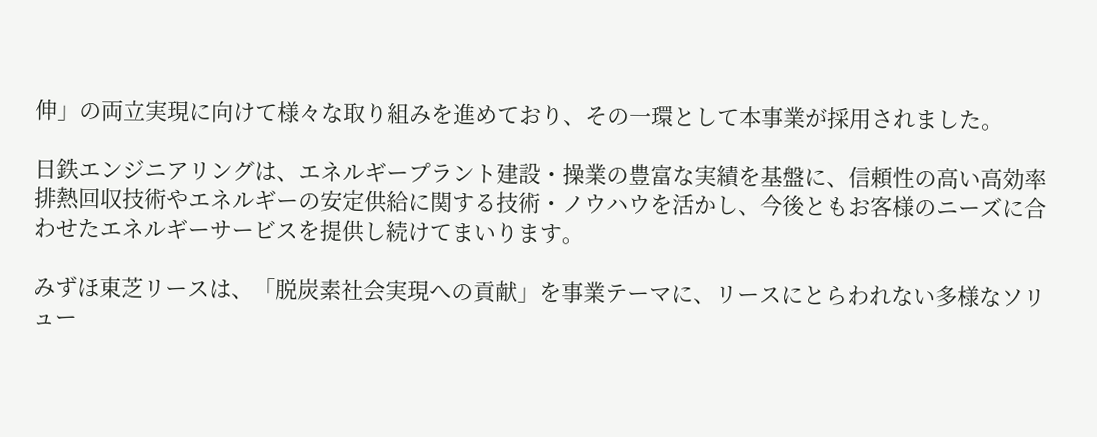伸」の両立実現に向けて様々な取り組みを進めており、その一環として本事業が採用されました。

日鉄エンジニアリングは、エネルギープラント建設・操業の豊富な実績を基盤に、信頼性の高い高効率排熱回収技術やエネルギーの安定供給に関する技術・ノウハウを活かし、今後ともお客様のニーズに合わせたエネルギーサービスを提供し続けてまいります。

みずほ東芝リースは、「脱炭素社会実現への貢献」を事業テーマに、リースにとらわれない多様なソリュー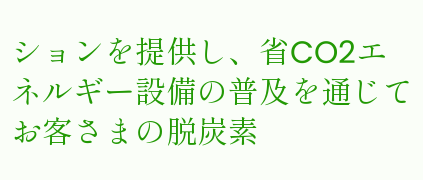ションを提供し、省CO2エネルギー設備の普及を通じてお客さまの脱炭素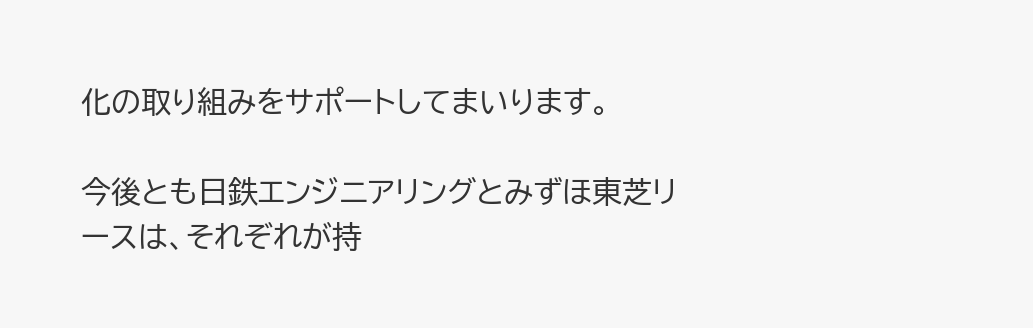化の取り組みをサポートしてまいります。

今後とも日鉄エンジニアリングとみずほ東芝リースは、それぞれが持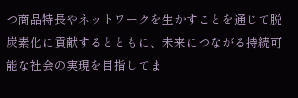つ商品特長やネットワークを生かすことを通じて脱炭素化に貢献するとともに、未来につながる持続可能な社会の実現を目指してま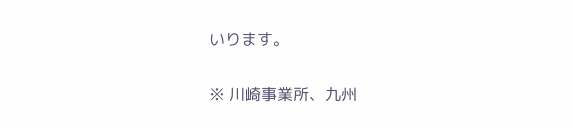いります。

※ 川崎事業所、九州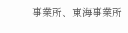事業所、東海事業所